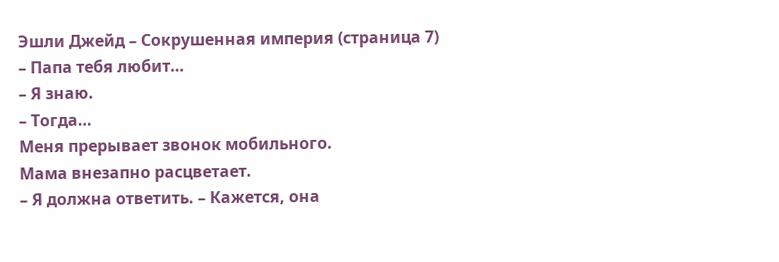Эшли Джейд – Сокрушенная империя (страница 7)
– Папа тебя любит…
– Я знаю.
– Тогда…
Меня прерывает звонок мобильного.
Мама внезапно расцветает.
– Я должна ответить. – Кажется, она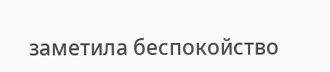заметила беспокойство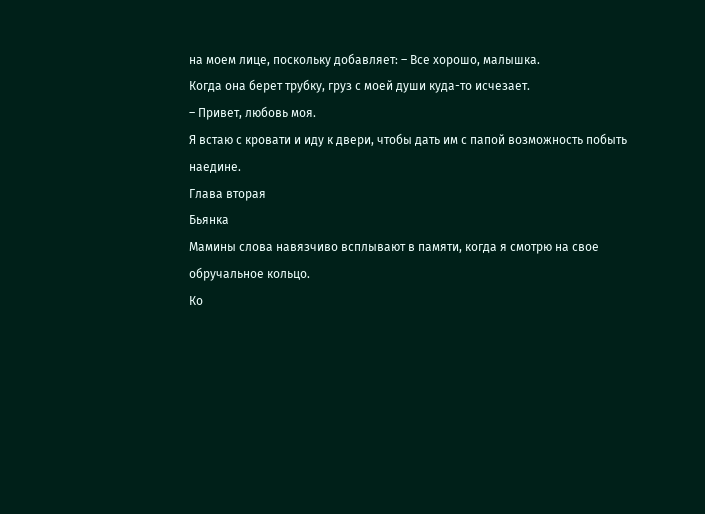на моем лице, поскольку добавляет: – Все хорошо, малышка.
Когда она берет трубку, груз с моей души куда-то исчезает.
– Привет, любовь моя.
Я встаю с кровати и иду к двери, чтобы дать им с папой возможность побыть наедине.
Глава вторая
Бьянка
Мамины слова навязчиво всплывают в памяти, когда я смотрю на свое обручальное кольцо.
Ко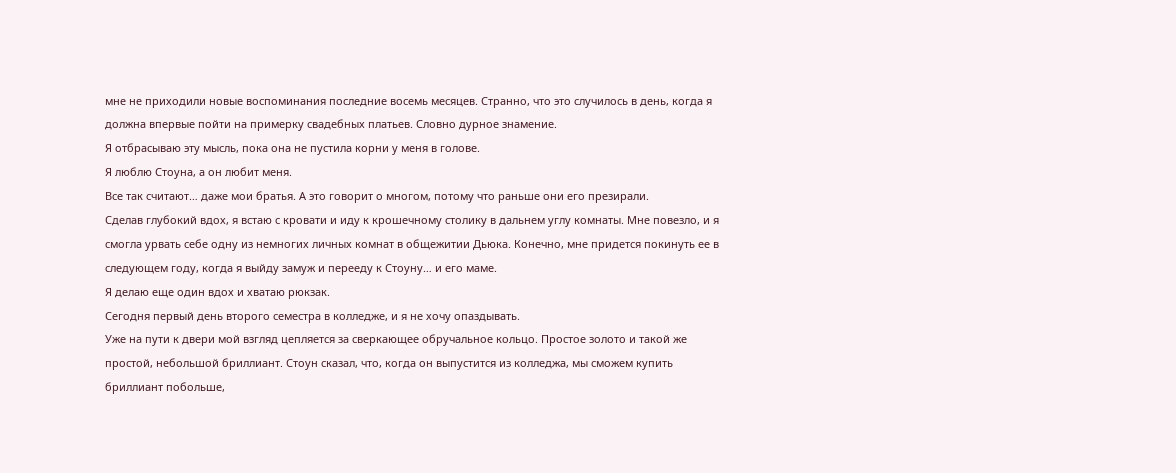мне не приходили новые воспоминания последние восемь месяцев. Странно, что это случилось в день, когда я должна впервые пойти на примерку свадебных платьев. Словно дурное знамение.
Я отбрасываю эту мысль, пока она не пустила корни у меня в голове.
Я люблю Стоуна, а он любит меня.
Все так считают… даже мои братья. А это говорит о многом, потому что раньше они его презирали.
Сделав глубокий вдох, я встаю с кровати и иду к крошечному столику в дальнем углу комнаты. Мне повезло, и я смогла урвать себе одну из немногих личных комнат в общежитии Дьюка. Конечно, мне придется покинуть ее в следующем году, когда я выйду замуж и перееду к Стоуну… и его маме.
Я делаю еще один вдох и хватаю рюкзак.
Сегодня первый день второго семестра в колледже, и я не хочу опаздывать.
Уже на пути к двери мой взгляд цепляется за сверкающее обручальное кольцо. Простое золото и такой же простой, небольшой бриллиант. Стоун сказал, что, когда он выпустится из колледжа, мы сможем купить бриллиант побольше,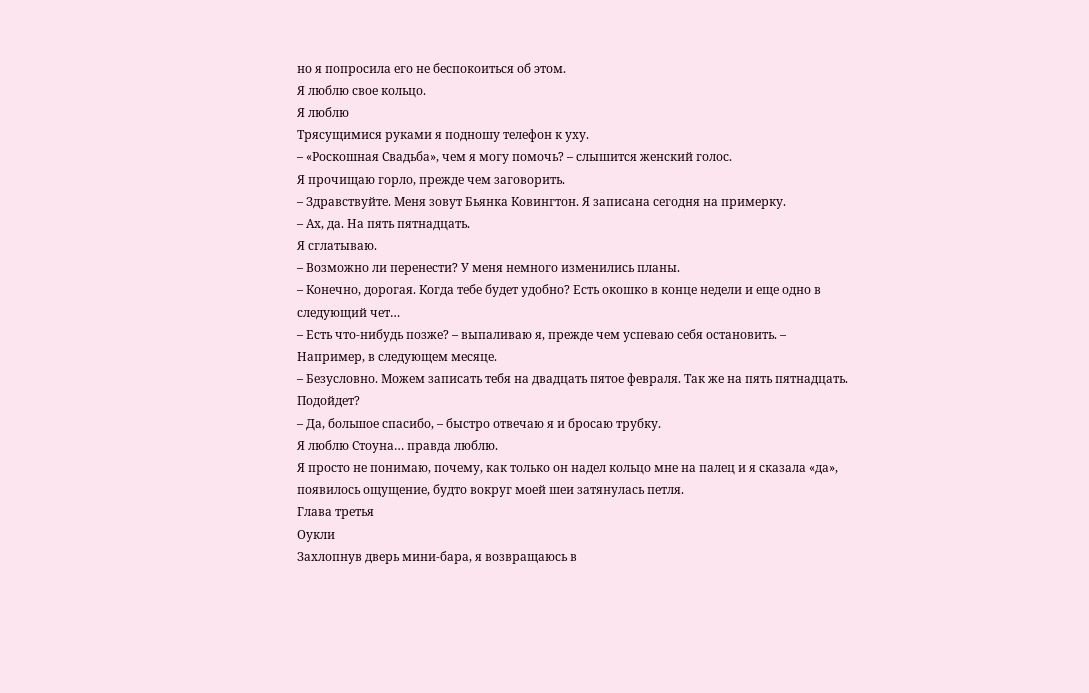но я попросила его не беспокоиться об этом.
Я люблю свое кольцо.
Я люблю
Трясущимися руками я подношу телефон к уху.
– «Роскошная Свадьба», чем я могу помочь? – слышится женский голос.
Я прочищаю горло, прежде чем заговорить.
– Здравствуйте. Меня зовут Бьянка Ковингтон. Я записана сегодня на примерку.
– Ах, да. На пять пятнадцать.
Я сглатываю.
– Возможно ли перенести? У меня немного изменились планы.
– Конечно, дорогая. Когда тебе будет удобно? Есть окошко в конце недели и еще одно в следующий чет…
– Есть что-нибудь позже? – выпаливаю я, прежде чем успеваю себя остановить. – Например, в следующем месяце.
– Безусловно. Можем записать тебя на двадцать пятое февраля. Так же на пять пятнадцать. Подойдет?
– Да, большое спасибо, – быстро отвечаю я и бросаю трубку.
Я люблю Стоуна… правда люблю.
Я просто не понимаю, почему, как только он надел кольцо мне на палец и я сказала «да», появилось ощущение, будто вокруг моей шеи затянулась петля.
Глава третья
Оукли
Захлопнув дверь мини-бара, я возвращаюсь в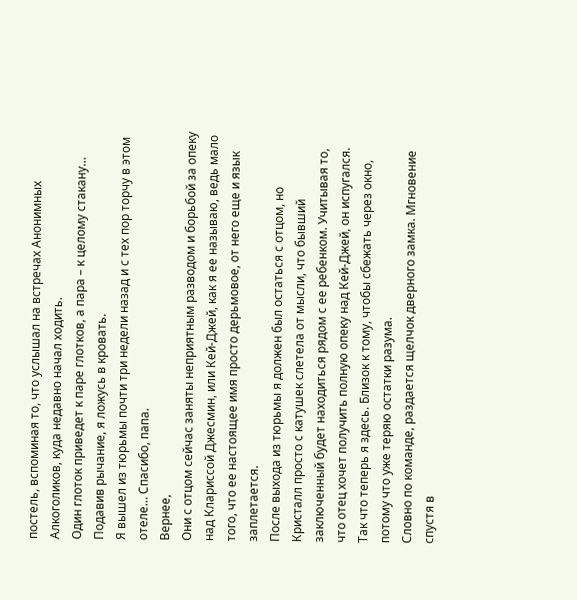постель, вспоминая то, что услышал на встречах Анонимных Алкоголиков, куда недавно начал ходить.
Один глоток приведет к паре глотков, а пара – к целому стакану…
Подавив рычание, я ложусь в кровать.
Я вышел из тюрьмы почти три недели назад и с тех пор торчу в этом отеле… Спасибо, папа.
Вернее,
Они с отцом сейчас заняты неприятным разводом и борьбой за опеку над Клариссой Джесмин, или Кей-Джей, как я ее называю, ведь мало того, что ее настоящее имя просто дерьмовое, от него еще и язык заплетается.
После выхода из тюрьмы я должен был остаться с отцом, но Кристалл просто с катушек слетела от мысли, что бывший заключенный будет находиться рядом с ее ребенком. Учитывая то, что отец хочет получить полную опеку над Кей-Джей, он испугался.
Так что теперь я здесь. Близок к тому, чтобы сбежать через окно, потому что уже теряю остатки разума.
Словно по команде, раздается щелчок дверного замка. Мгновение спустя в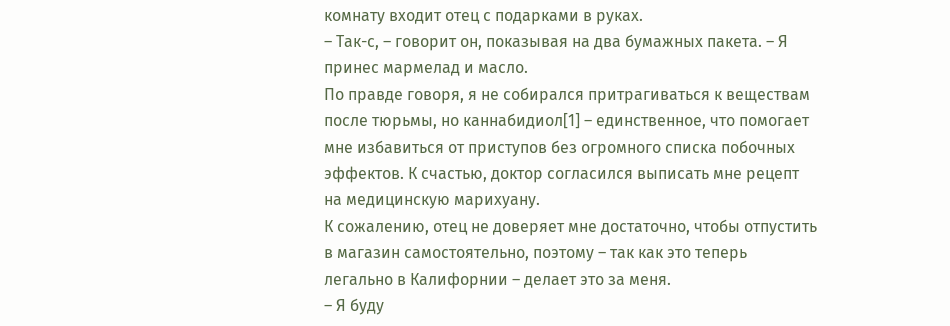комнату входит отец с подарками в руках.
– Так-с, – говорит он, показывая на два бумажных пакета. – Я принес мармелад и масло.
По правде говоря, я не собирался притрагиваться к веществам после тюрьмы, но каннабидиол[1] – единственное, что помогает мне избавиться от приступов без огромного списка побочных эффектов. К счастью, доктор согласился выписать мне рецепт на медицинскую марихуану.
К сожалению, отец не доверяет мне достаточно, чтобы отпустить в магазин самостоятельно, поэтому – так как это теперь легально в Калифорнии – делает это за меня.
– Я буду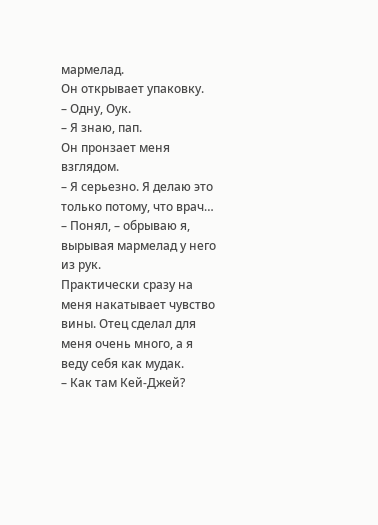мармелад.
Он открывает упаковку.
– Одну, Оук.
– Я знаю, пап.
Он пронзает меня взглядом.
– Я серьезно. Я делаю это только потому, что врач…
– Понял, – обрываю я, вырывая мармелад у него из рук.
Практически сразу на меня накатывает чувство вины. Отец сделал для меня очень много, а я веду себя как мудак.
– Как там Кей-Джей?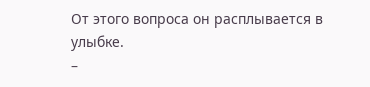От этого вопроса он расплывается в улыбке.
–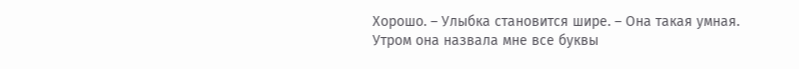Хорошо. – Улыбка становится шире. – Она такая умная. Утром она назвала мне все буквы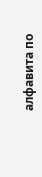алфавита по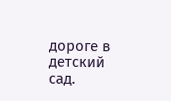дороге в детский сад.